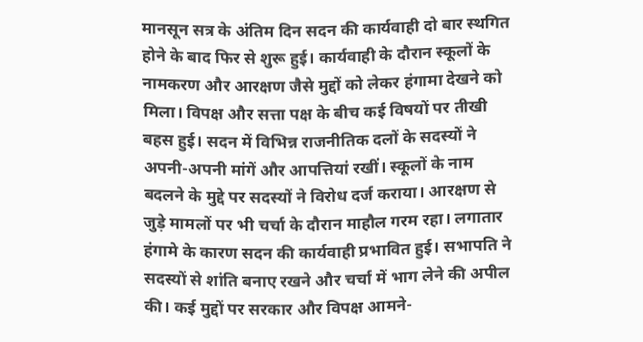मानसून सत्र के अंतिम दिन सदन की कार्यवाही दो बार स्थगित होने के बाद फिर से शुरू हुई। कार्यवाही के दौरान स्कूलों के नामकरण और आरक्षण जैसे मुद्दों को लेकर हंगामा देखने को मिला। विपक्ष और सत्ता पक्ष के बीच कई विषयों पर तीखी बहस हुई। सदन में विभिन्न राजनीतिक दलों के सदस्यों ने अपनी-अपनी मांगें और आपत्तियां रखीं। स्कूलों के नाम बदलने के मुद्दे पर सदस्यों ने विरोध दर्ज कराया। आरक्षण से जुड़े मामलों पर भी चर्चा के दौरान माहौल गरम रहा। लगातार हंगामे के कारण सदन की कार्यवाही प्रभावित हुई। सभापति ने सदस्यों से शांति बनाए रखने और चर्चा में भाग लेने की अपील की। कई मुद्दों पर सरकार और विपक्ष आमने-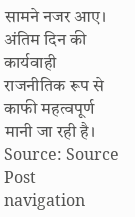सामने नजर आए। अंतिम दिन की कार्यवाही राजनीतिक रूप से काफी महत्वपूर्ण मानी जा रही है। Source: Source Post navigation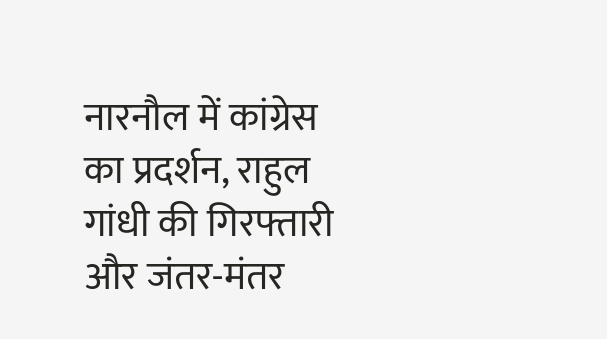नारनौल में कांग्रेस का प्रदर्शन, राहुल गांधी की गिरफ्तारी और जंतर-मंतर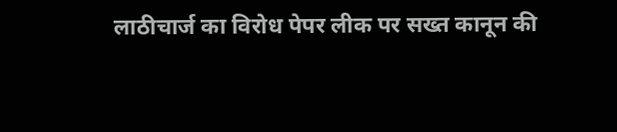लाठीचार्ज का विरोध पेपर लीक पर सख्त कानून की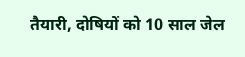तैयारी, दोषियों को 10 साल जेल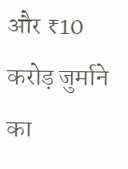और ₹10 करोड़ जुर्माने का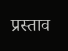प्रस्ताव